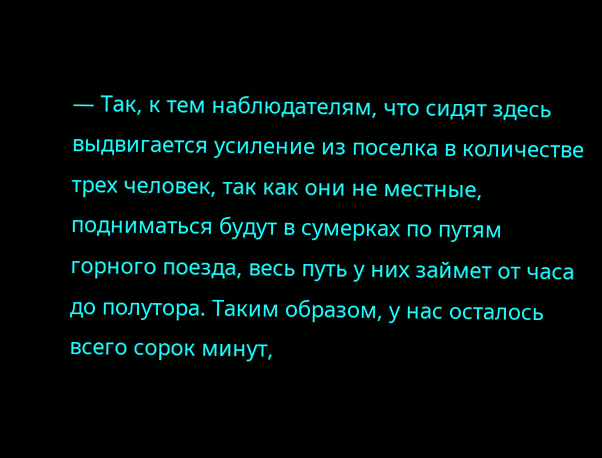— Так, к тем наблюдателям, что сидят здесь выдвигается усиление из поселка в количестве трех человек, так как они не местные, подниматься будут в сумерках по путям горного поезда, весь путь у них займет от часа до полутора. Таким образом, у нас осталось всего сорок минут,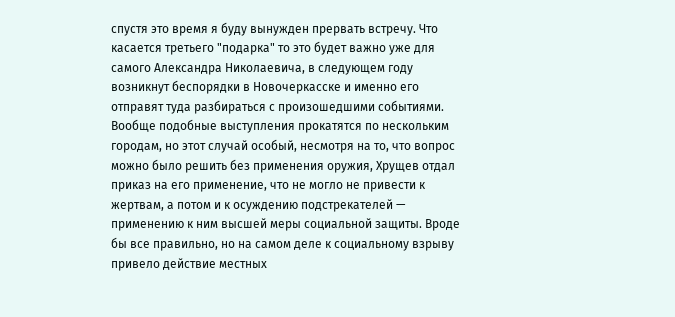спустя это время я буду вынужден прервать встречу. Что касается третьего "подарка" то это будет важно уже для самого Александра Николаевича, в следующем году возникнут беспорядки в Новочеркасске и именно его отправят туда разбираться с произошедшими событиями. Вообще подобные выступления прокатятся по нескольким городам, но этот случай особый, несмотря на то, что вопрос можно было решить без применения оружия, Хрущев отдал приказ на его применение, что не могло не привести к жертвам, а потом и к осуждению подстрекателей — применению к ним высшей меры социальной защиты. Вроде бы все правильно, но на самом деле к социальному взрыву привело действие местных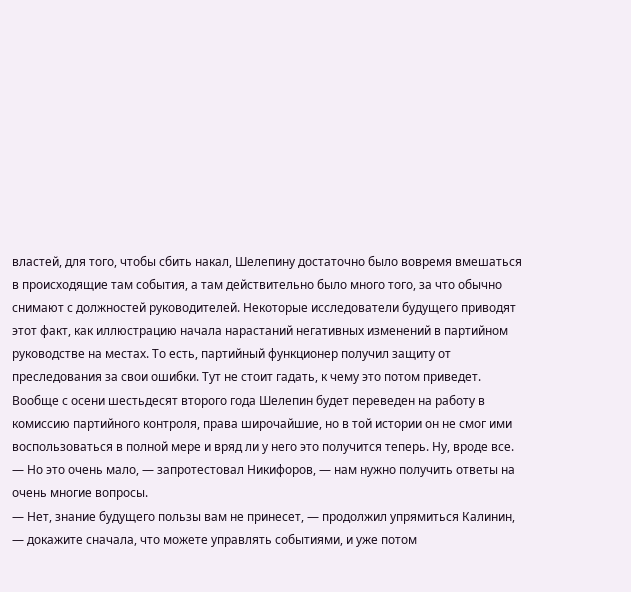властей, для того, чтобы сбить накал, Шелепину достаточно было вовремя вмешаться в происходящие там события, а там действительно было много того, за что обычно снимают с должностей руководителей. Некоторые исследователи будущего приводят этот факт, как иллюстрацию начала нарастаний негативных изменений в партийном руководстве на местах. То есть, партийный функционер получил защиту от преследования за свои ошибки. Тут не стоит гадать, к чему это потом приведет. Вообще с осени шестьдесят второго года Шелепин будет переведен на работу в комиссию партийного контроля, права широчайшие, но в той истории он не смог ими воспользоваться в полной мере и вряд ли у него это получится теперь. Ну, вроде все.
— Но это очень мало, — запротестовал Никифоров, — нам нужно получить ответы на очень многие вопросы.
— Нет, знание будущего пользы вам не принесет, — продолжил упрямиться Калинин, — докажите сначала, что можете управлять событиями, и уже потом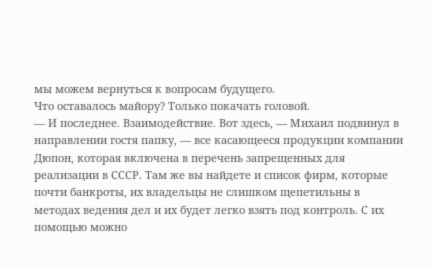мы можем вернуться к вопросам будущего.
Что оставалось майору? Только покачать головой.
— И последнее. Взаимодействие. Вот здесь, — Михаил подвинул в направлении гостя папку, — все касающееся продукции компании Дюпон, которая включена в перечень запрещенных для реализации в СССР. Там же вы найдете и список фирм, которые почти банкроты, их владельцы не слишком щепетильны в методах ведения дел и их будет легко взять под контроль. С их помощью можно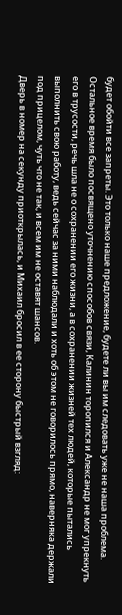будет обойти все запреты. Это только наше предложение, будете ли вы им следовать уже не наша проблема.
Остальное время было посвящено уточнению способов связи, Калинин торопился и Александр не мог упрекнуть его в трусости, речь шла не о сохранении его жизни, а в сохранении жизней тех людей, которые пытались выполнить свою работу, ведь сейчас за ними наблюдали и хоть об этом не говорилось прямо, наверняка держали под прицелом, чуть что не так, и всем им не оставят шансов.
Дверь в номер на секунду приоткрылась, и Михаил бросил в ее сторону быстрый взгляд: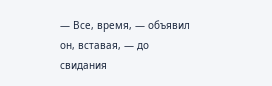— Все, время, — объявил он, вставая, — до свидания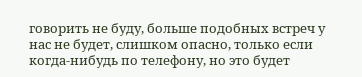говорить не буду, больше подобных встреч у нас не будет, слишком опасно, только если когда-нибудь по телефону, но это будет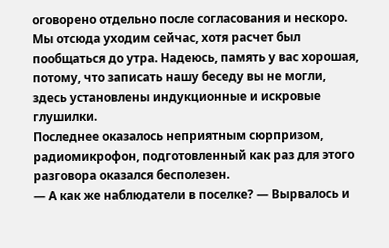оговорено отдельно после согласования и нескоро. Мы отсюда уходим сейчас, хотя расчет был пообщаться до утра. Надеюсь, память у вас хорошая, потому, что записать нашу беседу вы не могли, здесь установлены индукционные и искровые глушилки.
Последнее оказалось неприятным сюрпризом, радиомикрофон, подготовленный как раз для этого разговора оказался бесполезен.
— А как же наблюдатели в поселке? — Вырвалось и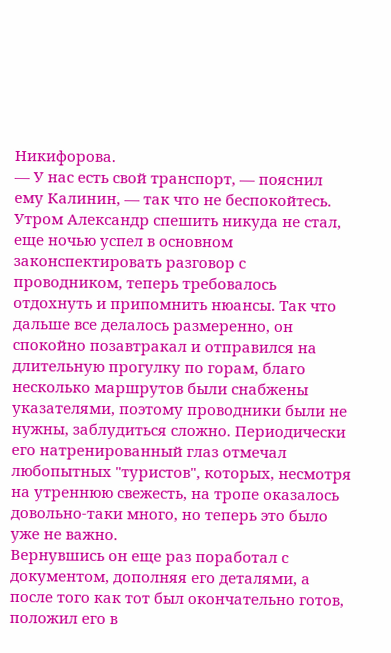Никифорова.
— У нас есть свой транспорт, — пояснил ему Калинин, — так что не беспокойтесь.
Утром Александр спешить никуда не стал, еще ночью успел в основном законспектировать разговор с проводником, теперь требовалось отдохнуть и припомнить нюансы. Так что дальше все делалось размеренно, он спокойно позавтракал и отправился на длительную прогулку по горам, благо несколько маршрутов были снабжены указателями, поэтому проводники были не нужны, заблудиться сложно. Периодически его натренированный глаз отмечал любопытных "туристов", которых, несмотря на утреннюю свежесть, на тропе оказалось довольно-таки много, но теперь это было уже не важно.
Вернувшись он еще раз поработал с документом, дополняя его деталями, а после того как тот был окончательно готов, положил его в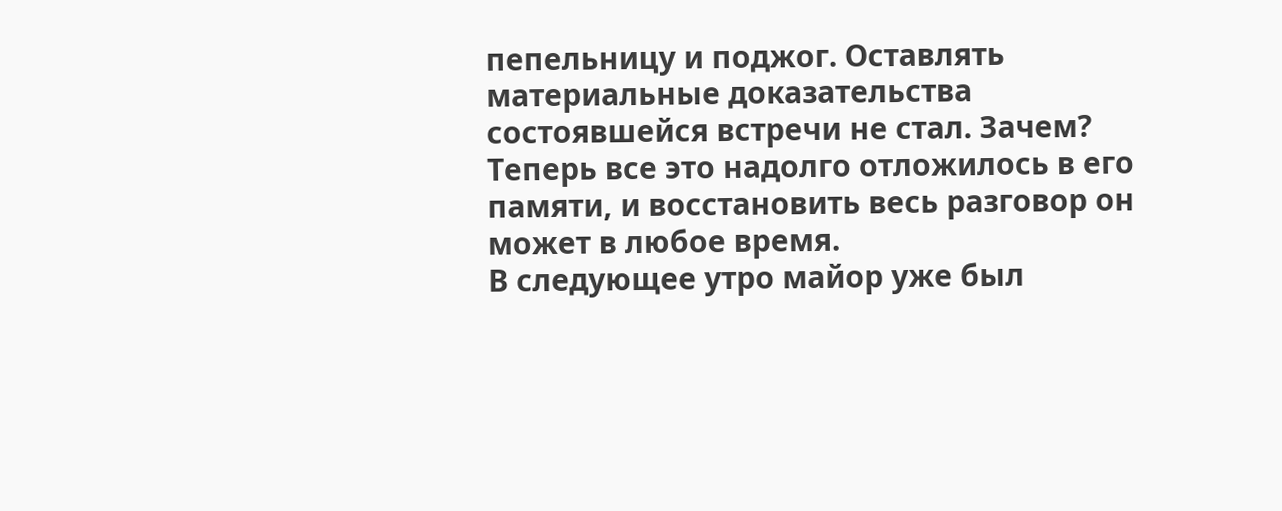пепельницу и поджог. Оставлять материальные доказательства состоявшейся встречи не стал. Зачем? Теперь все это надолго отложилось в его памяти, и восстановить весь разговор он может в любое время.
В следующее утро майор уже был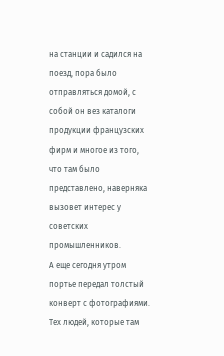на станции и садился на поезд, пора было отправляться домой, с собой он вез каталоги продукции французских фирм и многое из того, что там было представлено, наверняка вызовет интерес у советских промышленников.
А еще сегодня утром портье передал толстый конверт с фотографиями. Тех людей, которые там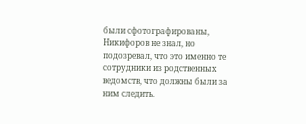были сфотографированы, Никифоров не знал, но подозревал, что это именно те сотрудники из родственных ведомств, что должны были за ним следить.